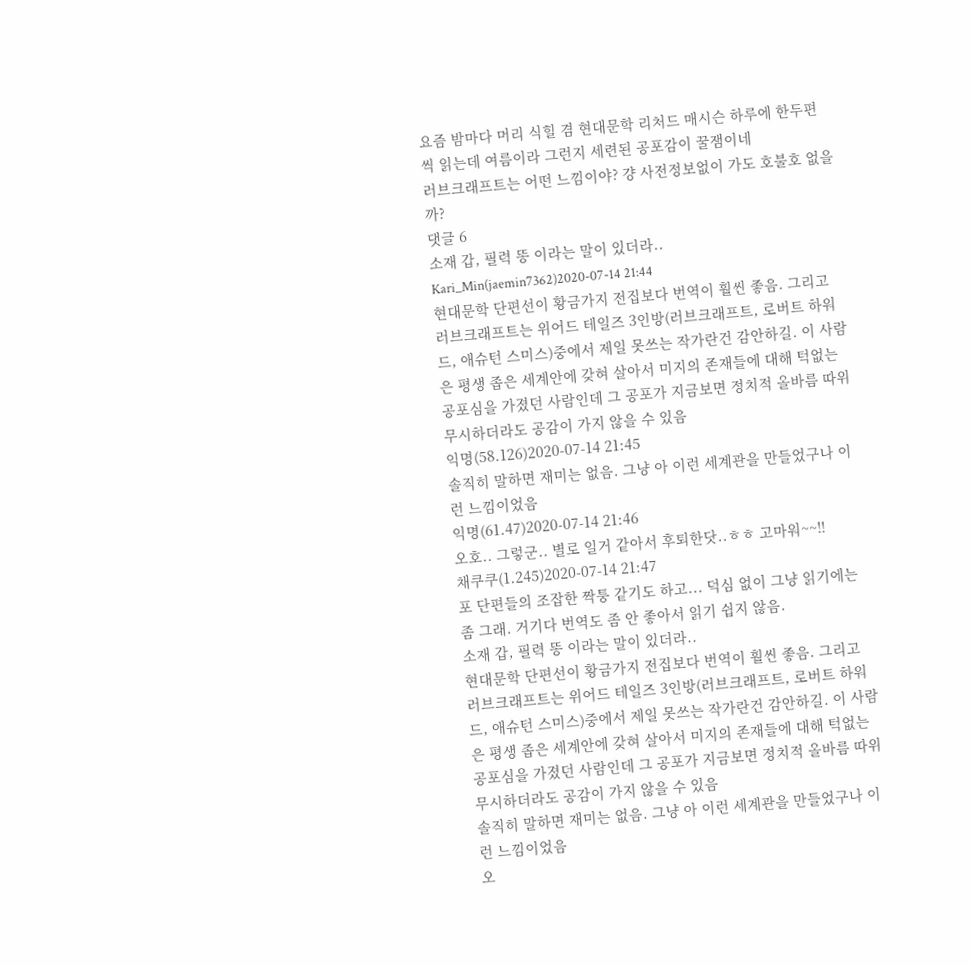요즘 밤마다 머리 식힐 겸 현대문학 리처드 매시슨 하루에 한두편씩 읽는데 여름이라 그런지 세련된 공포감이 꿀잼이네
러브크래프트는 어떤 느낌이야? 걍 사전정보없이 가도 호불호 없을까?
댓글 6
소재 갑, 필력 똥 이라는 말이 있더라..
Kari_Min(jaemin7362)2020-07-14 21:44
현대문학 단편선이 황금가지 전집보다 번역이 훨씬 좋음. 그리고 러브크래프트는 위어드 테일즈 3인방(러브크래프트, 로버트 하워드, 애슈턴 스미스)중에서 제일 못쓰는 작가란건 감안하길. 이 사람은 평생 좁은 세계안에 갖혀 살아서 미지의 존재들에 대해 턱없는 공포심을 가졌던 사람인데 그 공포가 지금보면 정치적 올바름 따위 무시하더라도 공감이 가지 않을 수 있음
익명(58.126)2020-07-14 21:45
솔직히 말하면 재미는 없음. 그냥 아 이런 세계관을 만들었구나 이런 느낌이었음
익명(61.47)2020-07-14 21:46
오호.. 그렇군.. 별로 일거 같아서 후퇴한닷..ㅎㅎ 고마워~~!!
채쿠쿠(1.245)2020-07-14 21:47
포 단편들의 조잡한 짝퉁 같기도 하고... 덕심 없이 그냥 읽기에는 좀 그래. 거기다 번역도 좀 안 좋아서 읽기 쉽지 않음.
소재 갑, 필력 똥 이라는 말이 있더라..
현대문학 단편선이 황금가지 전집보다 번역이 훨씬 좋음. 그리고 러브크래프트는 위어드 테일즈 3인방(러브크래프트, 로버트 하워드, 애슈턴 스미스)중에서 제일 못쓰는 작가란건 감안하길. 이 사람은 평생 좁은 세계안에 갖혀 살아서 미지의 존재들에 대해 턱없는 공포심을 가졌던 사람인데 그 공포가 지금보면 정치적 올바름 따위 무시하더라도 공감이 가지 않을 수 있음
솔직히 말하면 재미는 없음. 그냥 아 이런 세계관을 만들었구나 이런 느낌이었음
오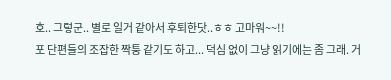호.. 그렇군.. 별로 일거 같아서 후퇴한닷..ㅎㅎ 고마워~~!!
포 단편들의 조잡한 짝퉁 같기도 하고... 덕심 없이 그냥 읽기에는 좀 그래. 거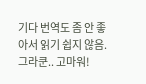기다 번역도 좀 안 좋아서 읽기 쉽지 않음.
그라쿤.. 고마워!